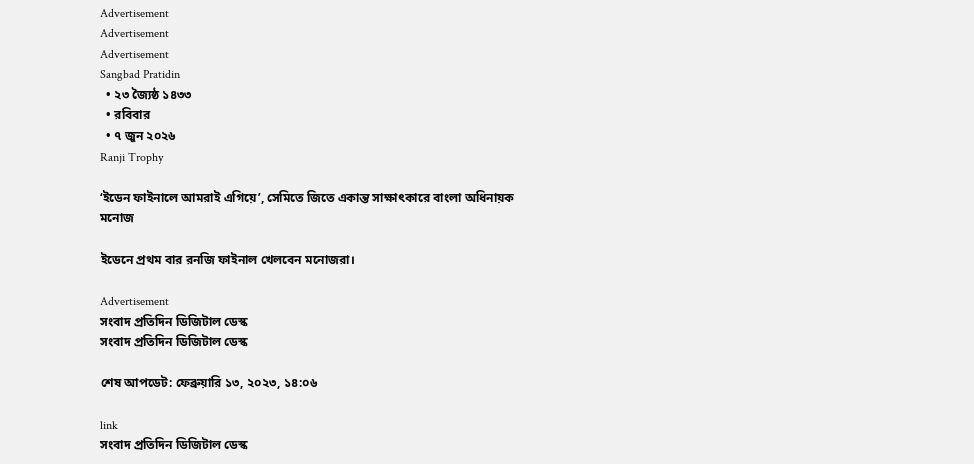Advertisement
Advertisement
Advertisement
Sangbad Pratidin
  • ২৩ জ্যৈষ্ঠ ১৪৩৩
  • রবিবার
  • ৭ জুন ২০২৬
Ranji Trophy

‘ইডেন ফাইনালে আমরাই এগিয়ে’, সেমিতে জিতে একান্ত সাক্ষাৎকারে বাংলা অধিনায়ক মনোজ

ইডেনে প্রথম বার রনজি ফাইনাল খেলবেন মনোজরা।

Advertisement
সংবাদ প্রতিদিন ডিজিটাল ডেস্ক
সংবাদ প্রতিদিন ডিজিটাল ডেস্ক

শেষ আপডেট: ফেব্রুয়ারি ১৩, ২০২৩, ১৪:০৬

link
সংবাদ প্রতিদিন ডিজিটাল ডেস্ক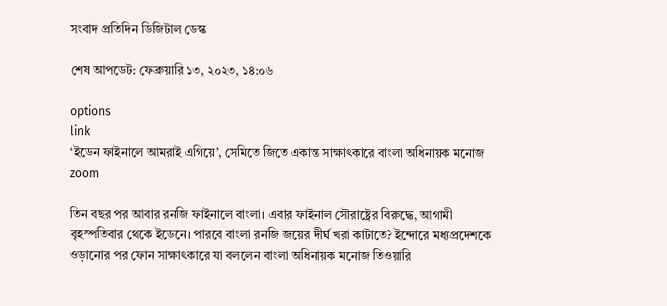সংবাদ প্রতিদিন ডিজিটাল ডেস্ক

শেষ আপডেট: ফেব্রুয়ারি ১৩, ২০২৩, ১৪:০৬

options
link
‘ইডেন ফাইনালে আমরাই এগিয়ে’, সেমিতে জিতে একান্ত সাক্ষাৎকারে বাংলা অধিনায়ক মনোজ zoom

তিন বছর পর আবার রনজি ফাইনালে বাংলা। এবার ফাইনাল সৌরাষ্ট্রের বিরুদ্ধে, আগামী বৃহস্পতিবার থেকে ইডেনে। পারবে বাংলা রনজি জয়ের দীর্ঘ খরা কাটাতে? ইন্দোরে মধ‌্যপ্রদেশকে ওড়ানোর পর ফোন সাক্ষাৎকারে যা বললেন বাংলা অধিনায়ক মনোজ তিওয়ারি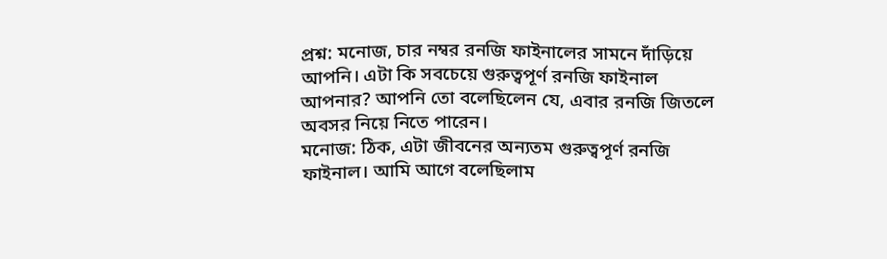প্রশ্ন: মনোজ, চার নম্বর রনজি ফাইনালের সামনে দাঁড়িয়ে আপনি। এটা কি সবচেয়ে গুরুত্বপূর্ণ রনজি ফাইনাল আপনার? আপনি তো বলেছিলেন যে, এবার রনজি জিতলে অবসর নিয়ে নিতে পারেন।
মনোজ: ঠিক, এটা জীবনের অন‌্যতম গুরুত্বপূর্ণ রনজি ফাইনাল। আমি আগে বলেছিলাম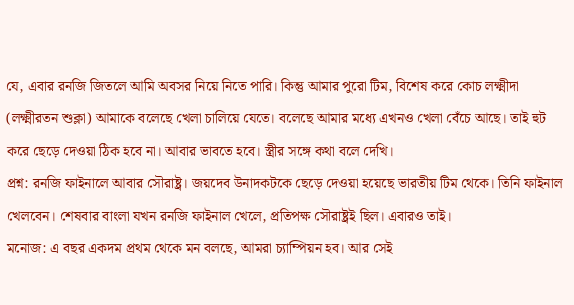যে, এবার রনজি জিতলে আমি অবসর নিয়ে নিতে পারি। কিন্তু আমার পুরো টিম, বিশেষ করে কোচ লক্ষ্মীদা (লক্ষ্মীরতন শুক্লা) আমাকে বলেছে খেলা চালিয়ে যেতে। বলেছে আমার মধ‌্যে এখনও খেলা বেঁচে আছে। তাই হুট করে ছেড়ে দেওয়া ঠিক হবে না। আবার ভাবতে হবে। স্ত্রীর সঙ্গে কথা বলে দেখি।
প্রশ্ন: রনজি ফাইনালে আবার সৌরাষ্ট্র। জয়দেব উনাদকটকে ছেড়ে দেওয়া হয়েছে ভারতীয় টিম থেকে। তিনি ফাইনাল খেলবেন। শেষবার বাংলা যখন রনজি ফাইনাল খেলে, প্রতিপক্ষ সৌরাষ্ট্রই ছিল। এবারও তাই।
মনোজ: এ বছর একদম প্রথম থেকে মন বলছে, আমরা চ‌্যাম্পিয়ন হব। আর সেই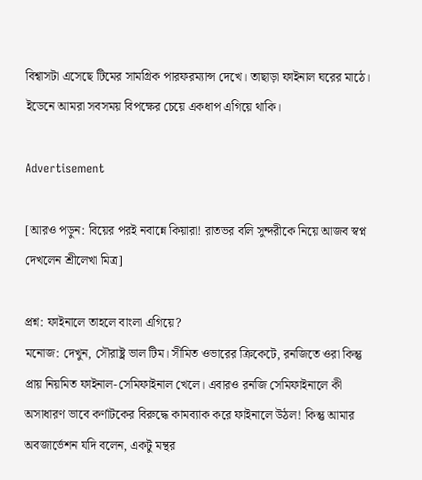বিশ্বাসটা এসেছে টিমের সামগ্রিক পারফরম‌্যান্স দেখে। তাছাড়া ফাইনাল ঘরের মাঠে। ইডেনে আমরা সবসময় বিপক্ষের চেয়ে একধাপ এগিয়ে থাকি।

Advertisement

[আরও পড়ুন: বিয়ের পরই নবান্নে কিয়ারা! রাতভর বলি সুন্দরীকে নিয়ে আজব স্বপ্ন দেখলেন শ্রীলেখা মিত্র]

প্রশ্ন: ফাইনালে তাহলে বাংলা এগিয়ে?
মনোজ: দেখুন, সৌরাষ্ট্র ভাল টিম। সীমিত ওভারের ক্রিকেটে, রনজিতে ওরা কিন্তু প্রায় নিয়মিত ফাইনাল-সেমিফাইনাল খেলে। এবারও রনজি সেমিফাইনালে কী অসাধারণ ভাবে কর্ণাটকের বিরুদ্ধে কামব‌্যাক করে ফাইনালে উঠল! কিন্তু আমার অবজার্ভেশন যদি বলেন, একটু মন্থর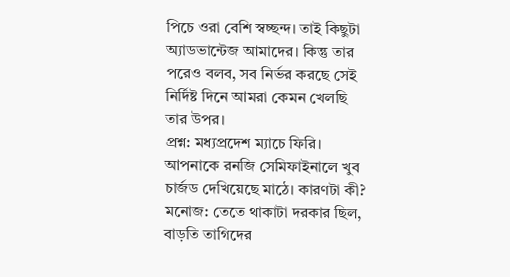পিচে ওরা বেশি স্বচ্ছন্দ। তাই কিছুটা অ‌্যাডভান্টেজ আমাদের। কিন্তু তার পরেও বলব, সব নির্ভর করছে সেই নির্দিষ্ট দিনে আমরা কেমন খেলছি তার উপর।
প্রশ্ন: মধ‌্যপ্রদেশ ম‌্যাচে ফিরি। আপনাকে রনজি সেমিফাইনালে খুব চার্জড দেখিয়েছে মাঠে। কারণটা কী?
মনোজ: তেতে থাকাটা দরকার ছিল, বাড়তি তাগিদের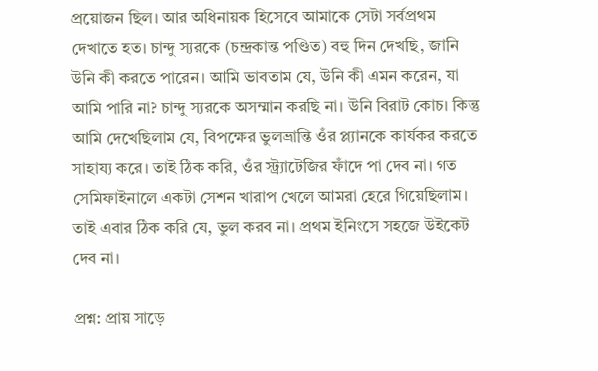প্রয়োজন ছিল। আর অধিনায়ক হিসেবে আমাকে সেটা সর্বপ্রথম দেখাতে হত। চান্দু স‌্যরকে (চন্দ্রকান্ত পণ্ডিত) বহু দিন দেখছি, জানি উনি কী করতে পারেন। আমি ভাবতাম যে, উনি কী এমন করেন, যা আমি পারি না? চান্দু স‌্যরকে অসম্মান করছি না। উনি বিরাট কোচ। কিন্তু আমি দেখেছিলাম যে, বিপক্ষের ভুলভ্রান্তি ওঁর প্ল‌্যানকে কার্যকর করতে সাহায‌্য করে। তাই ঠিক করি, ওঁর স্ট্র‌্যাটেজির ফাঁদে পা দেব না। গত সেমিফাইনালে একটা সেশন খারাপ খেলে আমরা হেরে গিয়েছিলাম। তাই এবার ঠিক করি যে, ভুল করব না। প্রথম ইনিংসে সহজে উইকেট দেব না।

প্রশ্ন: প্রায় সাড়ে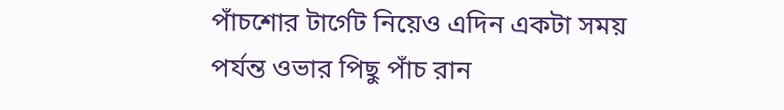পাঁচশোর টার্গেট নিয়েও এদিন একটা সময় পর্যন্ত ওভার পিছু পাঁচ রান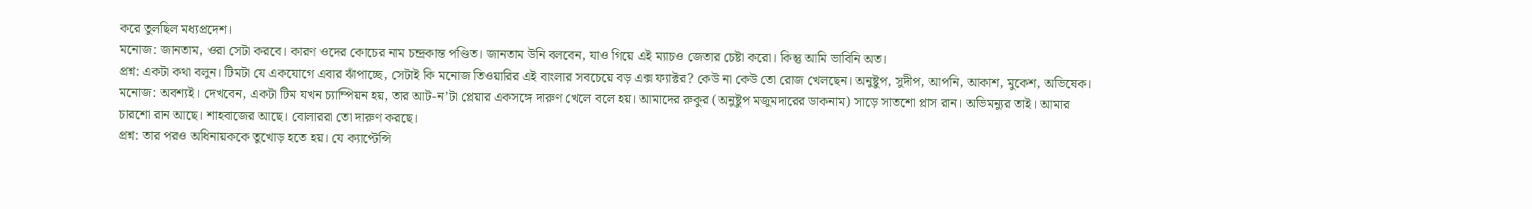করে তুলছিল মধ‌্যপ্রদেশ।
মনোজ: জানতাম, ওরা সেটা করবে। কারণ ওদের কোচের নাম চন্দ্রকান্ত পণ্ডিত। জানতাম উনি বলবেন, যাও গিয়ে এই ম‌্যাচও জেতার চেষ্টা করো। কিন্তু আমি ভাবিনি অত।
প্রশ্ন: একটা কথা বলুন। টিমটা যে একযোগে এবার ঝাঁপাচ্ছে, সেটাই কি মনোজ তিওয়ারির এই বাংলার সবচেয়ে বড় এক্স ফ‌্যাক্টর? কেউ না কেউ তো রোজ খেলছেন। অনুষ্টুপ, সুদীপ, আপনি, আকাশ, মুকেশ, অভিষেক।
মনোজ: অবশ‌্যই। দেখবেন, একটা টিম যখন চ‌্যাম্পিয়ন হয়, তার আট-ন’টা প্লেয়ার একসঙ্গে দারুণ খেলে বলে হয়। আমাদের রুকুর (অনুষ্টুপ মজুমদারের ডাকনাম) সাড়ে সাতশো প্লাস রান। অভিমন‌্যুর তাই। আমার চারশো রান আছে। শাহবাজের আছে। বোলাররা তো দারুণ করছে।
প্রশ্ন: তার পরও অধিনায়ককে তুখোড় হতে হয়। যে ক‌্যাপ্টেন্সি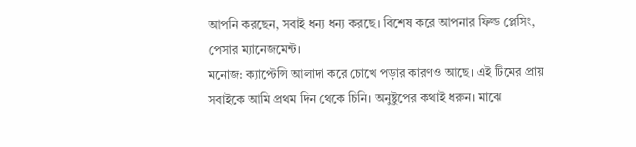আপনি করছেন, সবাই ধন‌্য ধন‌্য করছে। বিশেষ করে আপনার ফিল্ড প্লেসিং, পেসার ম‌্যানেজমেন্ট।
মনোজ: ক‌্যাপ্টেন্সি আলাদা করে চোখে পড়ার কারণও আছে। এই টিমের প্রায় সবাইকে আমি প্রথম দিন থেকে চিনি। অনুষ্টুপের কথাই ধরুন। মাঝে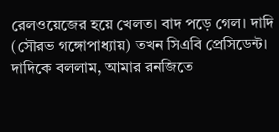রেলওয়েজের হয়ে খেলত। বাদ পড়ে গেল। দাদি (সৌরভ গঙ্গোপাধ‌্যায়) তখন সিএবি প্রেসিডেন্ট। দাদিকে বললাম, আমার রনজিতে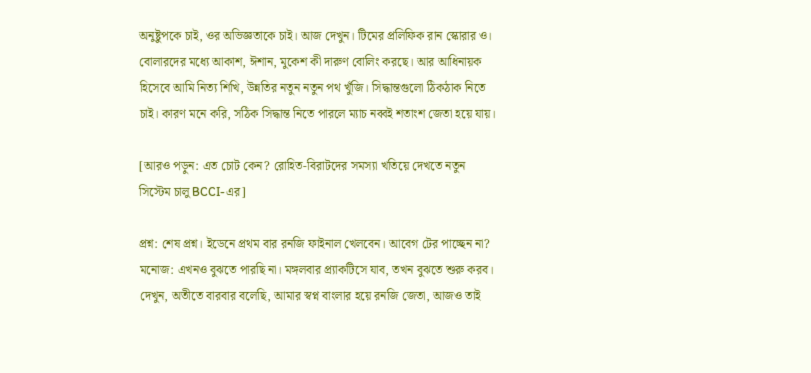অনুষ্টুপকে চাই, ওর অভিজ্ঞতাকে চাই। আজ দেখুন। টিমের প্রলিফিক রান স্কোরার ও। বোলারদের মধ‌্যে আকাশ, ঈশান, মুকেশ কী দারুণ বোলিং করছে। আর আধিনায়ক হিসেবে আমি নিত‌্য শিখি, উন্নতির নতুন নতুন পথ খুঁজি। সিদ্ধান্তগুলো ঠিকঠাক নিতে চাই। কারণ মনে করি, সঠিক সিদ্ধান্ত নিতে পারলে ম‌্যাচ নব্বই শতাংশ জেতা হয়ে যায়।

[আরও পড়ুন: এত চোট কেন? রোহিত-বিরাটদের সমস্যা খতিয়ে দেখতে নতুন সিস্টেম চালু BCCI-এর]

প্রশ্ন: শেষ প্রশ্ন। ইডেনে প্রথম বার রনজি ফাইনাল খেলবেন। আবেগ টের পাচ্ছেন না?
মনোজ: এখনও বুঝতে পারছি না। মঙ্গলবার প্র‌্যাকটিসে যাব, তখন বুঝতে শুরু করব। দেখুন, অতীতে বারবার বলেছি, আমার স্বপ্ন বাংলার হয়ে রনজি জেতা, আজও তাই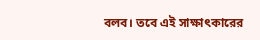বলব। তবে এই সাক্ষাৎকারের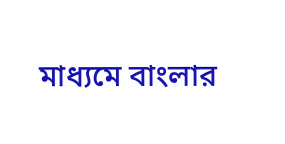মাধ‌্যমে বাংলার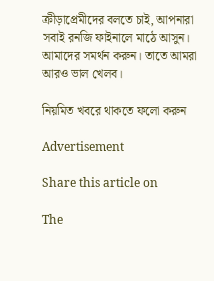ক্রীড়াপ্রেমীদের বলতে চাই, আপনারা সবাই রনজি ফাইনালে মাঠে আসুন। আমাদের সমর্থন করুন। তাতে আমরা আরও ভাল খেলব।

নিয়মিত খবরে থাকতে ফলো করুন

Advertisement

Share this article on

The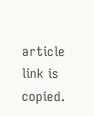article link is copied.